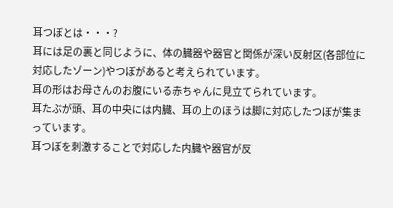耳つぼとは・・・?
耳には足の裏と同じように、体の臓器や器官と関係が深い反射区(各部位に対応したゾーン)やつぼがあると考えられています。
耳の形はお母さんのお腹にいる赤ちゃんに見立てられています。
耳たぶが頭、耳の中央には内臓、耳の上のほうは脚に対応したつぼが集まっています。
耳つぼを刺激することで対応した内臓や器官が反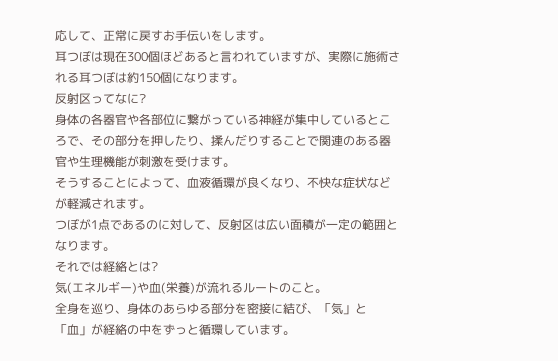応して、正常に戻すお手伝いをします。
耳つぼは現在300個ほどあると言われていますが、実際に施術される耳つぼは約150個になります。
反射区ってなに?
身体の各器官や各部位に繋がっている神経が集中しているところで、その部分を押したり、揉んだりすることで関連のある器官や生理機能が刺激を受けます。
そうすることによって、血液循環が良くなり、不快な症状などが軽減されます。
つぼが1点であるのに対して、反射区は広い面積が一定の範囲となります。
それでは経絡とは?
気(エネルギー)や血(栄養)が流れるルートのこと。
全身を巡り、身体のあらゆる部分を密接に結び、「気」と「血」が経絡の中をずっと循環しています。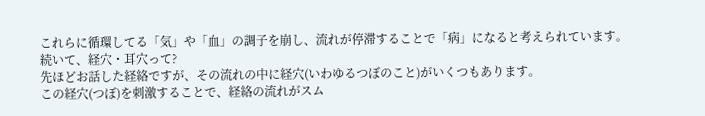これらに循環してる「気」や「血」の調子を崩し、流れが停滞することで「病」になると考えられています。
続いて、経穴・耳穴って?
先ほどお話した経絡ですが、その流れの中に経穴(いわゆるつぼのこと)がいくつもあります。
この経穴(つぼ)を刺激することで、経絡の流れがスム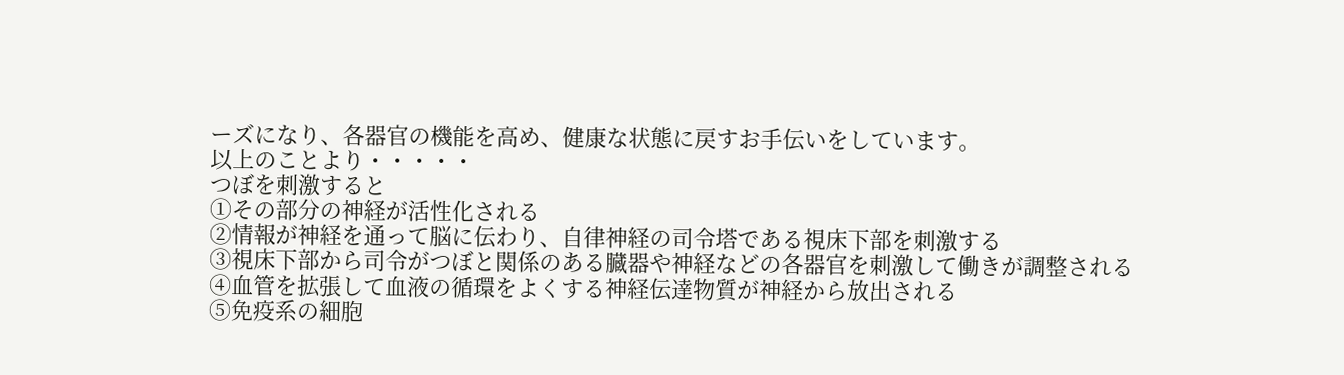ーズになり、各器官の機能を高め、健康な状態に戻すお手伝いをしています。
以上のことより・・・・・
つぼを刺激すると
①その部分の神経が活性化される
②情報が神経を通って脳に伝わり、自律神経の司令塔である視床下部を刺激する
③視床下部から司令がつぼと関係のある臓器や神経などの各器官を刺激して働きが調整される
④血管を拡張して血液の循環をよくする神経伝達物質が神経から放出される
⑤免疫系の細胞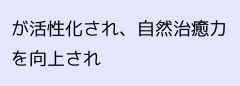が活性化され、自然治癒力を向上され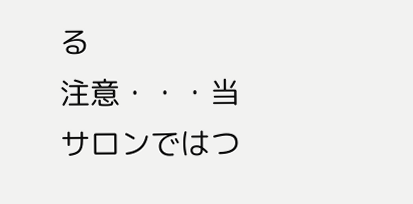る
注意・・・当サロンではつ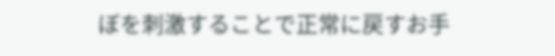ぼを刺激することで正常に戻すお手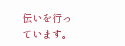伝いを行っています。